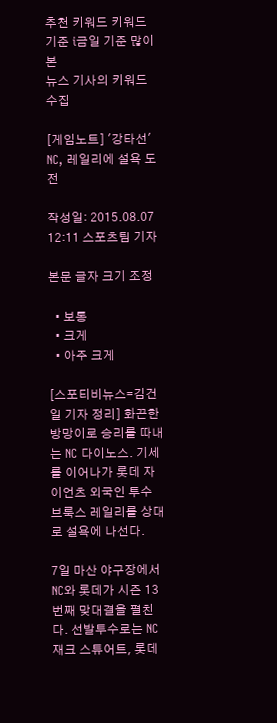추천 키워드 키워드 기준 i금일 기준 많이 본
뉴스 기사의 키워드 수집

[게임노트] '강타선' NC, 레일리에 설욕 도전

작성일: 2015.08.07 12:11 스포츠팀 기자

본문 글자 크기 조정

  • 보통
  • 크게
  • 아주 크게

[스포티비뉴스=김건일 기자 정리] 화끈한 방망이로 승리를 따내는 NC 다이노스. 기세를 이어나가 롯데 자이언츠 외국인 투수 브룩스 레일리를 상대로 설욕에 나선다.

7일 마산 야구장에서 NC와 롯데가 시즌 13번째 맞대결을 펼친다. 선발투수로는 NC 재크 스튜어트, 롯데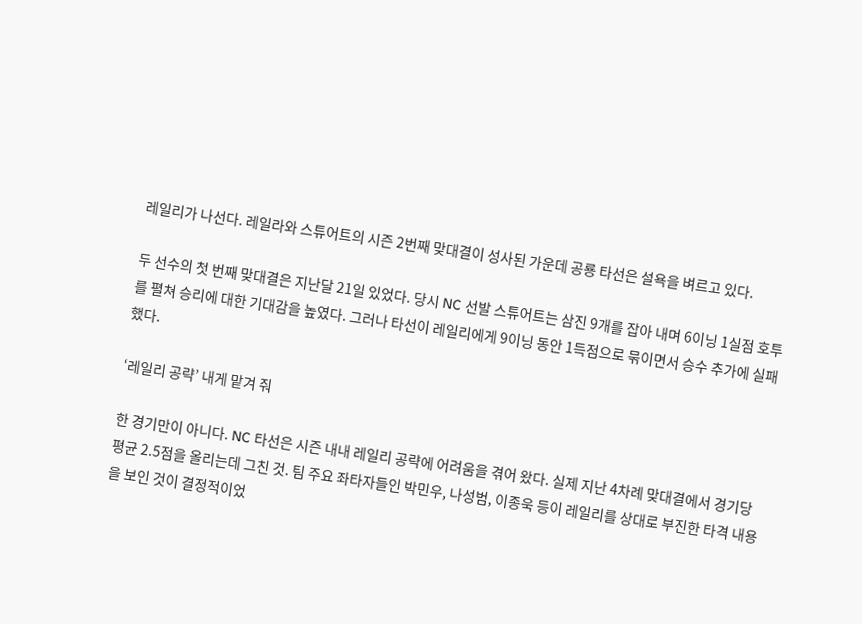레일리가 나선다. 레일라와 스튜어트의 시즌 2번째 맞대결이 성사된 가운데 공룡 타선은 설욕을 벼르고 있다.

두 선수의 첫 번째 맞대결은 지난달 21일 있었다. 당시 NC 선발 스튜어트는 삼진 9개를 잡아 내며 6이닝 1실점 호투를 펼쳐 승리에 대한 기대감을 높였다. 그러나 타선이 레일리에게 9이닝 동안 1득점으로 묶이면서 승수 추가에 실패했다.

‘레일리 공략’ 내게 맡겨 줘

한 경기만이 아니다. NC 타선은 시즌 내내 레일리 공략에 어려움을 겪어 왔다. 실제 지난 4차례 맞대결에서 경기당 평균 2.5점을 올리는데 그친 것. 팀 주요 좌타자들인 박민우, 나성범, 이종욱 등이 레일리를 상대로 부진한 타격 내용을 보인 것이 결정적이었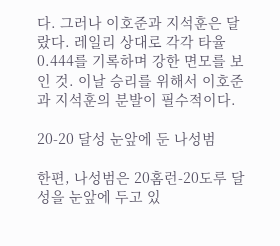다. 그러나 이호준과 지석훈은 달랐다. 레일리 상대로 각각 타율 0.444를 기록하며 강한 면모를 보인 것. 이날 승리를 위해서 이호준과 지석훈의 분발이 필수적이다.

20-20 달성 눈앞에 둔 나성범

한편, 나성범은 20홈런-20도루 달성을 눈앞에 두고 있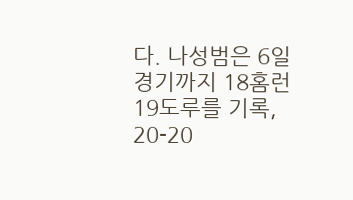다. 나성범은 6일 경기까지 18홈런 19도루를 기록, 20-20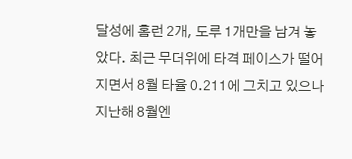달성에 홈런 2개, 도루 1개만을 남겨 놓았다. 최근 무더위에 타격 페이스가 떨어지면서 8월 타율 0.211에 그치고 있으나 지난해 8월엔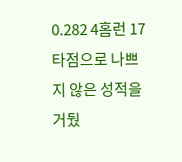0.282 4홈런 17타점으로 나쁘지 않은 성적을 거뒀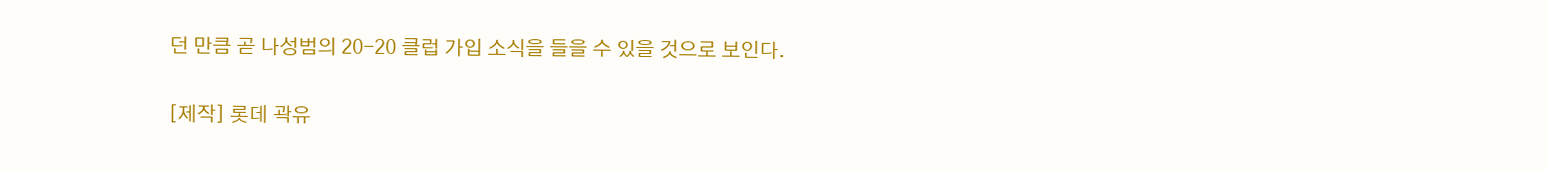던 만큼 곧 나성범의 20-20 클럽 가입 소식을 들을 수 있을 것으로 보인다.

[제작] 롯데 곽유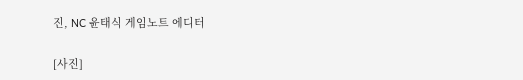진, NC 윤태식 게임노트 에디터

[사진]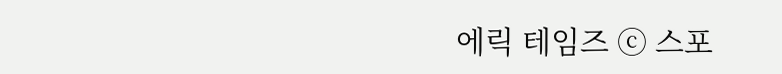에릭 테임즈 ⓒ 스포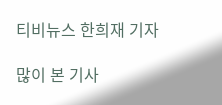티비뉴스 한희재 기자

많이 본 기사